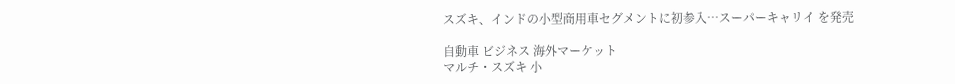スズキ、インドの小型商用車セグメントに初参入…スーパーキャリイ を発売

自動車 ビジネス 海外マーケット
マルチ・スズキ 小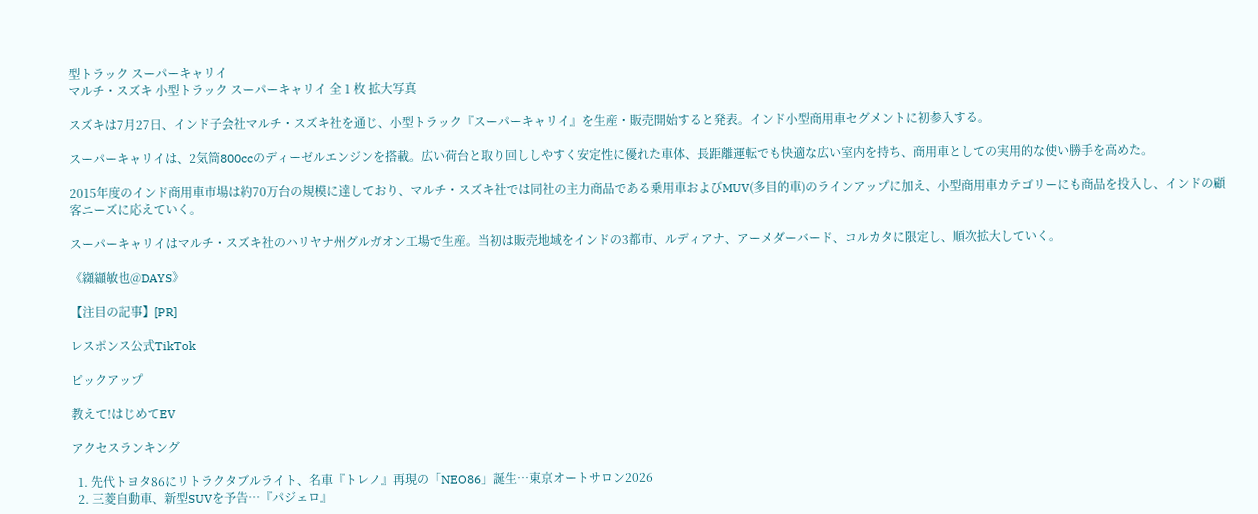型トラック スーパーキャリイ
マルチ・スズキ 小型トラック スーパーキャリイ 全 1 枚 拡大写真

スズキは7月27日、インド子会社マルチ・スズキ社を通じ、小型トラック『スーパーキャリイ』を生産・販売開始すると発表。インド小型商用車セグメントに初参入する。

スーパーキャリイは、2気筒800ccのディーゼルエンジンを搭載。広い荷台と取り回ししやすく安定性に優れた車体、長距離運転でも快適な広い室内を持ち、商用車としての実用的な使い勝手を高めた。

2015年度のインド商用車市場は約70万台の規模に達しており、マルチ・スズキ社では同社の主力商品である乗用車およびMUV(多目的車)のラインアップに加え、小型商用車カテゴリーにも商品を投入し、インドの顧客ニーズに応えていく。

スーパーキャリイはマルチ・スズキ社のハリヤナ州グルガオン工場で生産。当初は販売地域をインドの3都市、ルディアナ、アーメダーバード、コルカタに限定し、順次拡大していく。

《纐纈敏也@DAYS》

【注目の記事】[PR]

レスポンス公式TikTok

ピックアップ

教えて!はじめてEV

アクセスランキング

  1. 先代トヨタ86にリトラクタブルライト、名車『トレノ』再現の「NEO86」誕生…東京オートサロン2026
  2. 三菱自動車、新型SUVを予告…『パジェロ』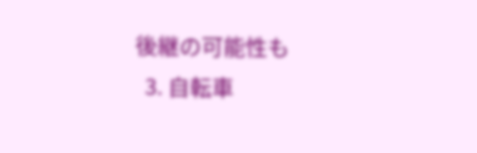後継の可能性も
  3. 自転車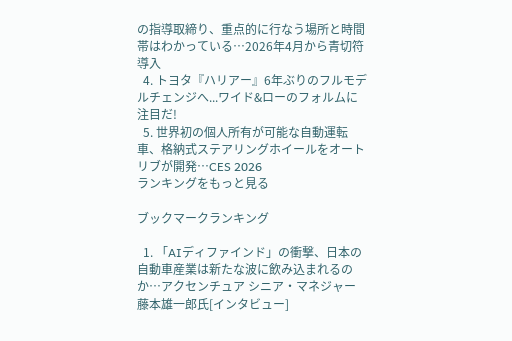の指導取締り、重点的に行なう場所と時間帯はわかっている…2026年4月から青切符導入
  4. トヨタ『ハリアー』6年ぶりのフルモデルチェンジへ...ワイド&ローのフォルムに注目だ!
  5. 世界初の個人所有が可能な自動運転車、格納式ステアリングホイールをオートリブが開発…CES 2026
ランキングをもっと見る

ブックマークランキング

  1. 「AIディファインド」の衝撃、日本の自動車産業は新たな波に飲み込まれるのか…アクセンチュア シニア・マネジャー 藤本雄一郎氏[インタビュー]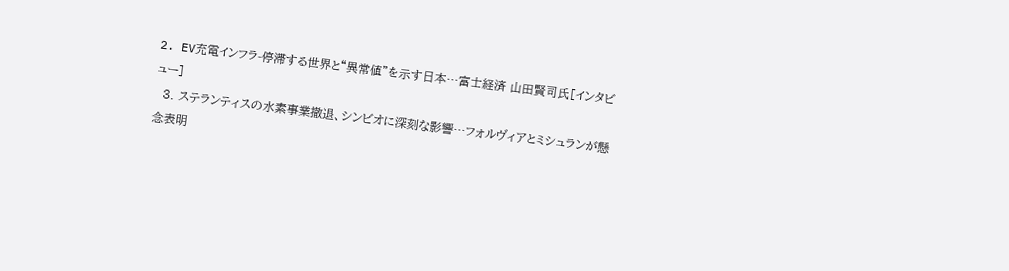2. EV充電インフラ-停滞する世界と“異常値”を示す日本…富士経済 山田賢司氏[インタビュー]
  3. ステランティスの水素事業撤退、シンビオに深刻な影響…フォルヴィアとミシュランが懸念表明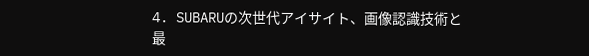4. SUBARUの次世代アイサイト、画像認識技術と最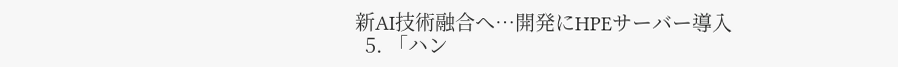新AI技術融合へ…開発にHPEサーバー導入
  5. 「ハン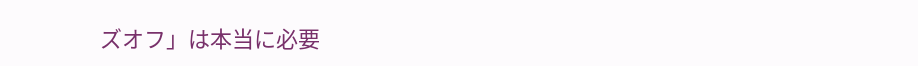ズオフ」は本当に必要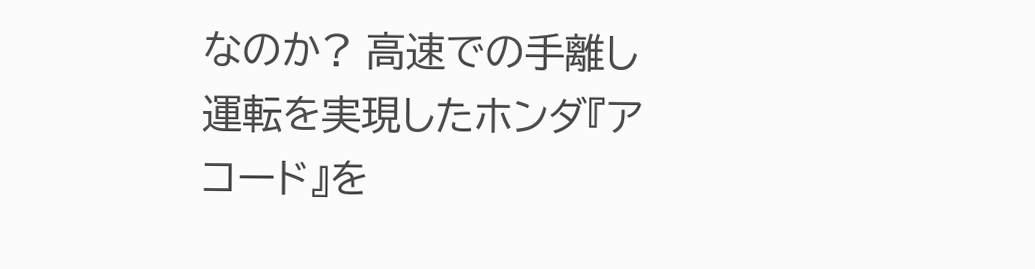なのか? 高速での手離し運転を実現したホンダ『アコード』を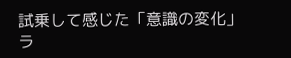試乗して感じた「意識の変化」
ラ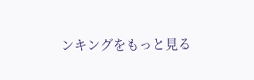ンキングをもっと見る